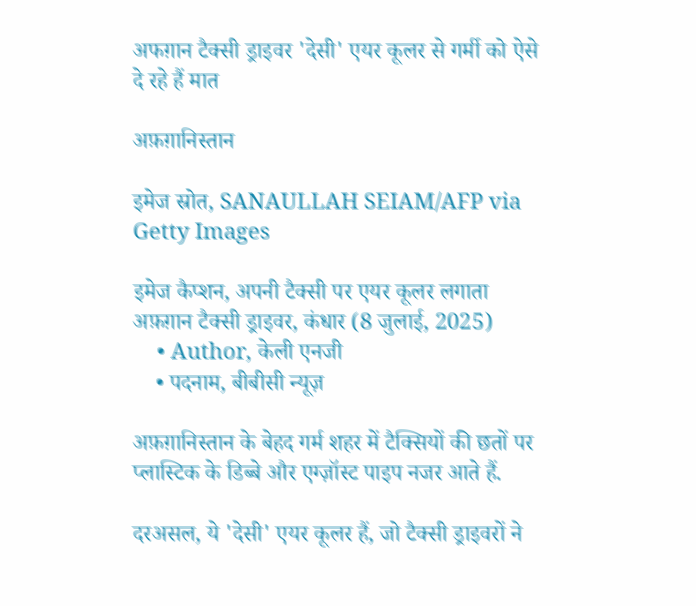अफग़ान टैक्सी ड्राइवर 'देसी' एयर कूलर से गर्मी को ऐसे दे रहे हैं मात

अफ़ग़ानिस्तान

इमेज स्रोत, SANAULLAH SEIAM/AFP via Getty Images

इमेज कैप्शन, अपनी टैक्सी पर एयर कूलर लगाता अफ़ग़ान टैक्सी ड्राइवर, कंधार (8 जुलाई, 2025)
    • Author, केली एनजी
    • पदनाम, बीबीसी न्यूज़

अफ़ग़ानिस्तान के बेहद गर्म शहर में टैक्सियों की छतों पर प्लास्टिक के डिब्बे और एग्ज़ॉस्ट पाइप नजर आते हैं.

दरअसल, ये 'देसी' एयर कूलर हैं, जो टैक्सी ड्राइवरों ने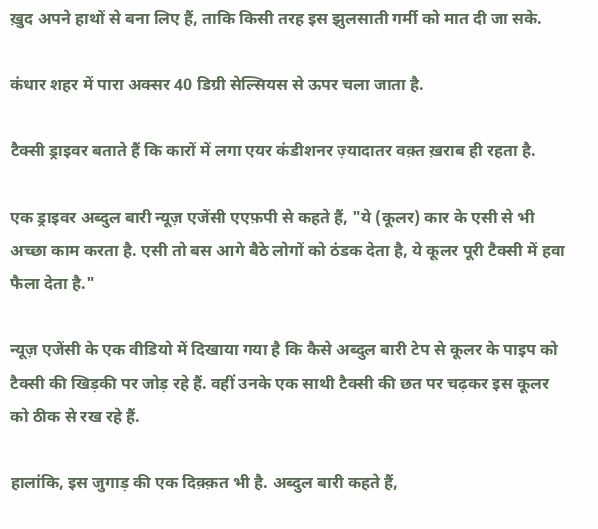ख़ुद अपने हाथों से बना लिए हैं, ताकि किसी तरह इस झुलसाती गर्मी को मात दी जा सके.

कंधार शहर में पारा अक्सर 40 डिग्री सेल्सियस से ऊपर चला जाता है.

टैक्सी ड्राइवर बताते हैं कि कारों में लगा एयर कंडीशनर ज़्यादातर वक़्त ख़राब ही रहता है.

एक ड्राइवर अब्दुल बारी न्यूज़ एजेंसी एएफ़पी से कहते हैं, "ये (कूलर) कार के एसी से भी अच्छा काम करता है. एसी तो बस आगे बैठे लोगों को ठंडक देता है, ये कूलर पूरी टैक्सी में हवा फैला देता है."

न्यूज़ एजेंसी के एक वीडियो में दिखाया गया है कि कैसे अब्दुल बारी टेप से कूलर के पाइप को टैक्सी की खिड़की पर जोड़ रहे हैं. वहीं उनके एक साथी टैक्सी की छत पर चढ़कर इस कूलर को ठीक से रख रहे हैं.

हालांकि, इस जुगाड़ की एक दिक़्क़त भी है. अब्दुल बारी कहते हैं,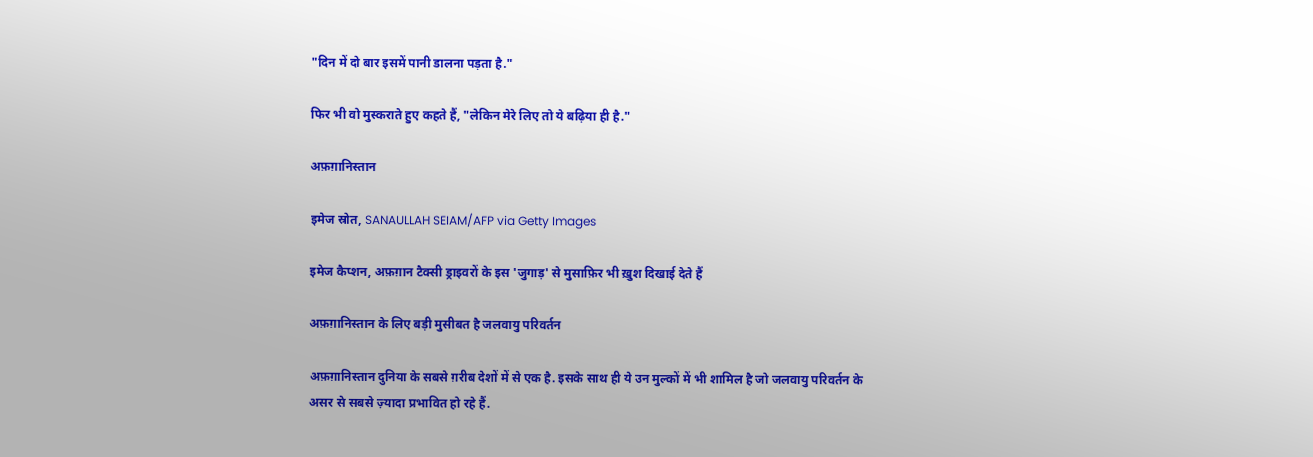"दिन में दो बार इसमें पानी डालना पड़ता है."

फिर भी वो मुस्कराते हुए कहते हैं, "लेकिन मेरे लिए तो ये बढ़िया ही है."

अफ़ग़ानिस्तान

इमेज स्रोत, SANAULLAH SEIAM/AFP via Getty Images

इमेज कैप्शन, अफ़ग़ान टैक्सी ड्राइवरों के इस 'जुगाड़' से मुसाफ़िर भी ख़ुश दिखाई देते हैं

अफ़ग़ानिस्तान के लिए बड़ी मुसीबत है जलवायु परिवर्तन

अफ़ग़ानिस्तान दुनिया के सबसे ग़रीब देशों में से एक है. इसके साथ ही ये उन मुल्कों में भी शामिल है जो जलवायु परिवर्तन के असर से सबसे ज़्यादा प्रभावित हो रहे हैं.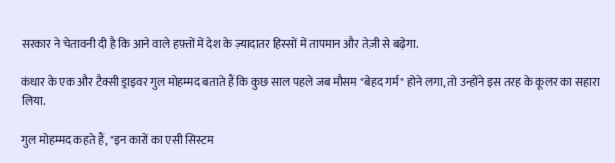सरकार ने चेतावनी दी है कि आने वाले हफ़्तों में देश के ज़्यादातर हिस्सों में तापमान और तेज़ी से बढ़ेगा.

कंधार के एक और टैक्सी ड्राइवर गुल मोहम्मद बताते हैं कि कुछ साल पहले जब मौसम "बेहद गर्म" होने लगा, तो उन्होंने इस तरह के कूलर का सहारा लिया.

गुल मोहम्मद कहते हैं, "इन कारों का एसी सिस्टम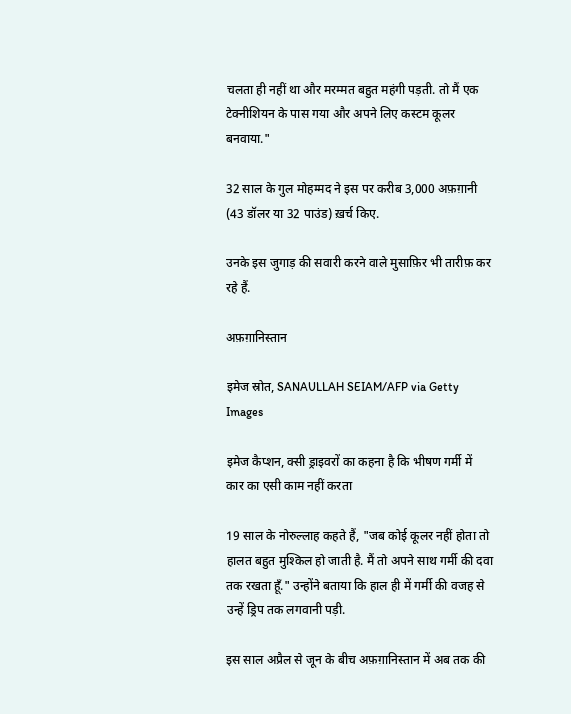चलता ही नहीं था और मरम्मत बहुत महंगी पड़ती. तो मैं एक टेक्नीशियन के पास गया और अपने लिए कस्टम कूलर बनवाया."

32 साल के गुल मोहम्मद ने इस पर करीब 3,000 अफ़ग़ानी (43 डॉलर या 32 पाउंड) ख़र्च किए.

उनके इस जुगाड़ की सवारी करने वाले मुसाफ़िर भी तारीफ़ कर रहे हैं.

अफ़ग़ानिस्तान

इमेज स्रोत, SANAULLAH SEIAM/AFP via Getty Images

इमेज कैप्शन, क्सी ड्राइवरों का कहना है कि भीषण गर्मी में कार का एसी काम नहीं करता

19 साल के नोरुल्लाह कहते हैं, "जब कोई कूलर नहीं होता तो हालत बहुत मुश्किल हो जाती है. मैं तो अपने साथ गर्मी की दवा तक रखता हूँ." उन्होंने बताया कि हाल ही में गर्मी की वजह से उन्हें ड्रिप तक लगवानी पड़ी.

इस साल अप्रैल से जून के बीच अफ़ग़ानिस्तान में अब तक की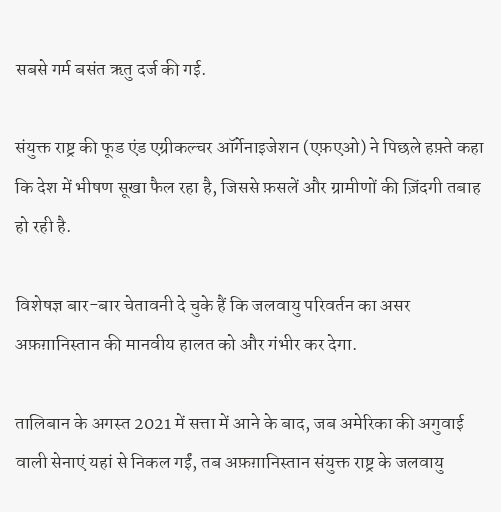सबसे गर्म बसंत ऋतु दर्ज की गई.

संयुक्त राष्ट्र की फूड एंड एग्रीकल्चर ऑर्गेनाइजेशन (एफ़एओ) ने पिछले हफ़्ते कहा कि देश में भीषण सूखा फैल रहा है, जिससे फ़सलें और ग्रामीणों की ज़िंदगी तबाह हो रही है.

विशेषज्ञ बार-बार चेतावनी दे चुके हैं कि जलवायु परिवर्तन का असर अफ़ग़ानिस्तान की मानवीय हालत को और गंभीर कर देगा.

तालिबान के अगस्त 2021 में सत्ता में आने के बाद, जब अमेरिका की अगुवाई वाली सेनाएं यहां से निकल गईं, तब अफ़ग़ानिस्तान संयुक्त राष्ट्र के जलवायु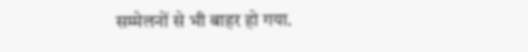सम्मेलनों से भी बाहर हो गया.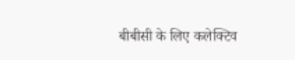बीबीसी के लिए कलेक्टिव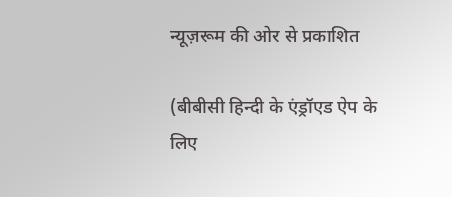न्यूज़रूम की ओर से प्रकाशित

(बीबीसी हिन्दी के एंड्रॉएड ऐप के लिए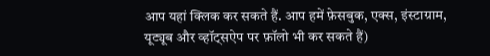आप यहां क्लिक कर सकते हैं. आप हमें फ़ेसबुक, एक्स, इंस्टाग्राम, यूट्यूब और व्हॉट्सऐप पर फ़ॉलो भी कर सकते हैं)